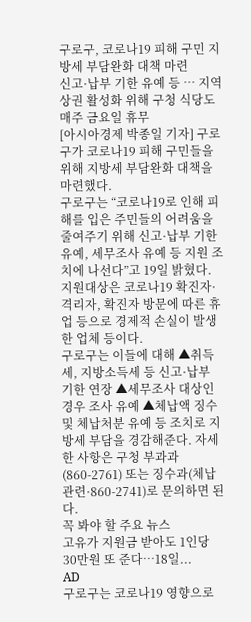구로구, 코로나19 피해 구민 지방세 부담완화 대책 마련
신고·납부 기한 유예 등 … 지역상권 활성화 위해 구청 식당도 매주 금요일 휴무
[아시아경제 박종일 기자] 구로구가 코로나19 피해 구민들을 위해 지방세 부담완화 대책을 마련했다.
구로구는 “코로나19로 인해 피해를 입은 주민들의 어려움을 줄여주기 위해 신고·납부 기한 유예, 세무조사 유예 등 지원 조치에 나선다”고 19일 밝혔다.
지원대상은 코로나19 확진자·격리자, 확진자 방문에 따른 휴업 등으로 경제적 손실이 발생한 업체 등이다.
구로구는 이들에 대해 ▲취득세, 지방소득세 등 신고·납부 기한 연장 ▲세무조사 대상인 경우 조사 유예 ▲체납액 징수 및 체납처분 유예 등 조치로 지방세 부담을 경감해준다. 자세한 사항은 구청 부과과(860-2761) 또는 징수과(체납 관련·860-2741)로 문의하면 된다.
꼭 봐야 할 주요 뉴스
고유가 지원금 받아도 1인당 30만원 또 준다…18일...
AD
구로구는 코로나19 영향으로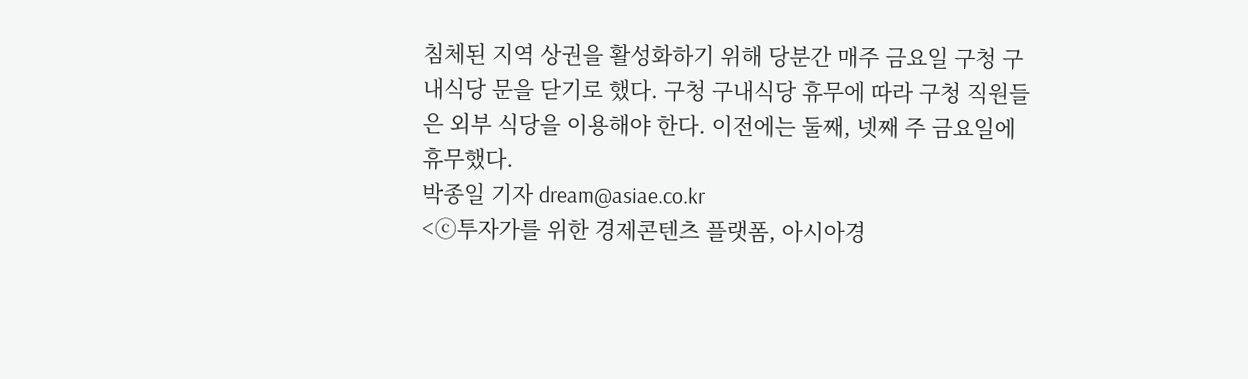침체된 지역 상권을 활성화하기 위해 당분간 매주 금요일 구청 구내식당 문을 닫기로 했다. 구청 구내식당 휴무에 따라 구청 직원들은 외부 식당을 이용해야 한다. 이전에는 둘째, 넷째 주 금요일에 휴무했다.
박종일 기자 dream@asiae.co.kr
<ⓒ투자가를 위한 경제콘텐츠 플랫폼, 아시아경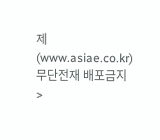제(www.asiae.co.kr) 무단전재 배포금지>